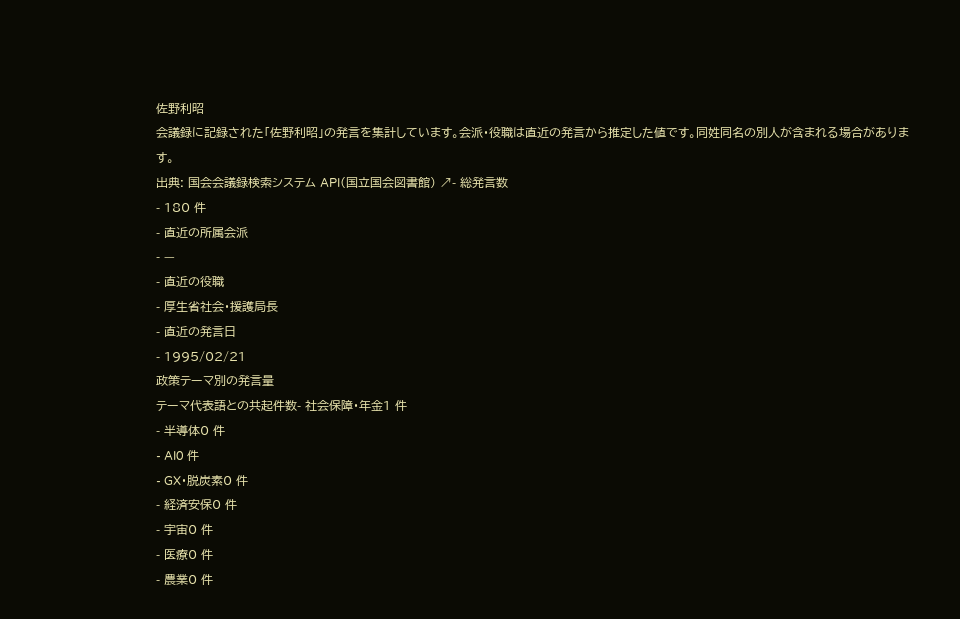佐野利昭
会議録に記録された「佐野利昭」の発言を集計しています。会派・役職は直近の発言から推定した値です。同姓同名の別人が含まれる場合があります。
出典: 国会会議録検索システム API(国立国会図書館) ↗- 総発言数
- 180 件
- 直近の所属会派
- —
- 直近の役職
- 厚生省社会・援護局長
- 直近の発言日
- 1995/02/21
政策テーマ別の発言量
テーマ代表語との共起件数- 社会保障・年金1 件
- 半導体0 件
- AI0 件
- GX・脱炭素0 件
- 経済安保0 件
- 宇宙0 件
- 医療0 件
- 農業0 件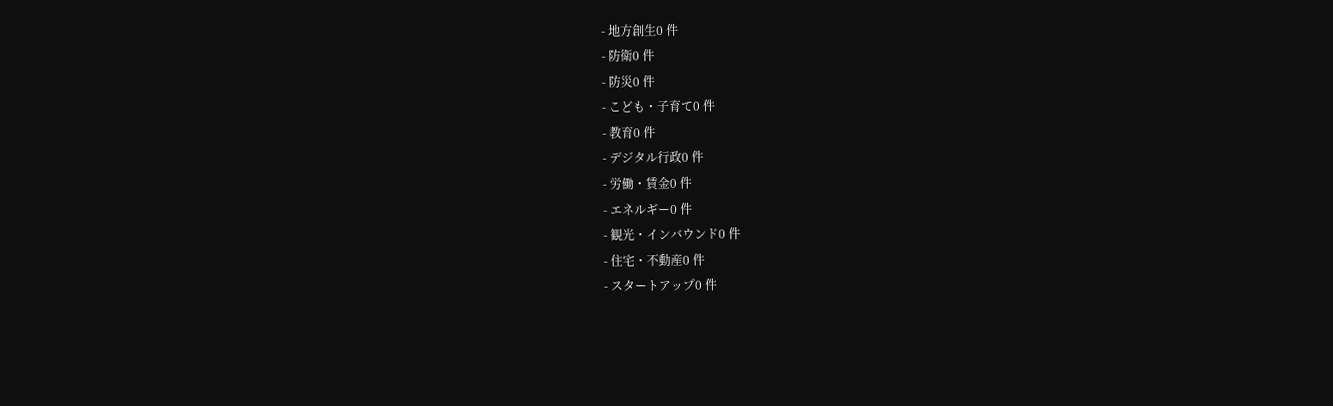- 地方創生0 件
- 防衛0 件
- 防災0 件
- こども・子育て0 件
- 教育0 件
- デジタル行政0 件
- 労働・賃金0 件
- エネルギー0 件
- 観光・インバウンド0 件
- 住宅・不動産0 件
- スタートアップ0 件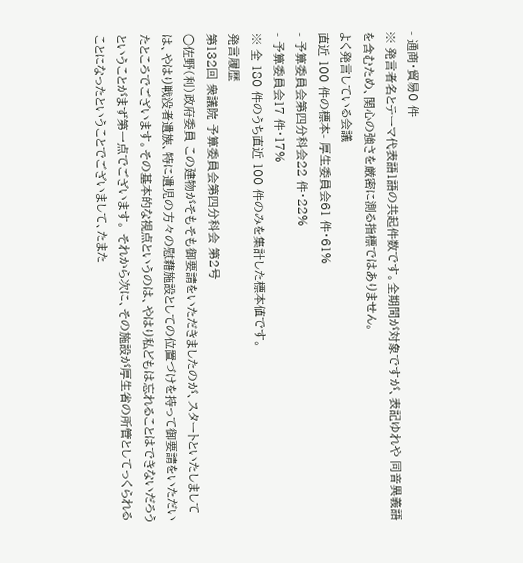- 通商・貿易0 件
※ 発言者名とテーマ代表語1語の共起件数です。全期間が対象ですが、表記ゆれや 同音異義語を含むため、関心の強さを厳密に測る指標ではありません。
よく発言している会議
直近 100 件の標本- 厚生委員会61 件・61%
- 予算委員会第四分科会22 件・22%
- 予算委員会17 件・17%
※ 全 180 件のうち直近 100 件のみを集計した標本値です。
発言履歴
第132回 衆議院 予算委員会第四分科会 第2号
○佐野(利)政府委員 この建物がそもそも御要請をいただきましたのが、スタートといたしましては、やはり戦没者遺族、特に遺児の方々の慰藉施設としての位置づけを持って御要請をいただいたところでございます。その基本的な視点というのは、やはり私どもは忘れることはできないだろうということがまず第一点でございます。 それから次に、その施設が厚生省の所管としてっくられることになったということでございまして、たまた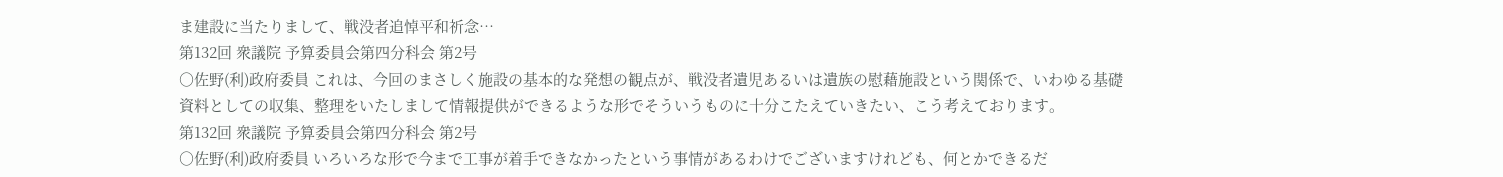ま建設に当たりまして、戦没者追悼平和祈念…
第132回 衆議院 予算委員会第四分科会 第2号
○佐野(利)政府委員 これは、今回のまさしく施設の基本的な発想の観点が、戦没者遺児あるいは遺族の慰藉施設という関係で、いわゆる基礎資料としての収集、整理をいたしまして情報提供ができるような形でそういうものに十分こたえていきたい、こう考えております。
第132回 衆議院 予算委員会第四分科会 第2号
○佐野(利)政府委員 いろいろな形で今まで工事が着手できなかったという事情があるわけでございますけれども、何とかできるだ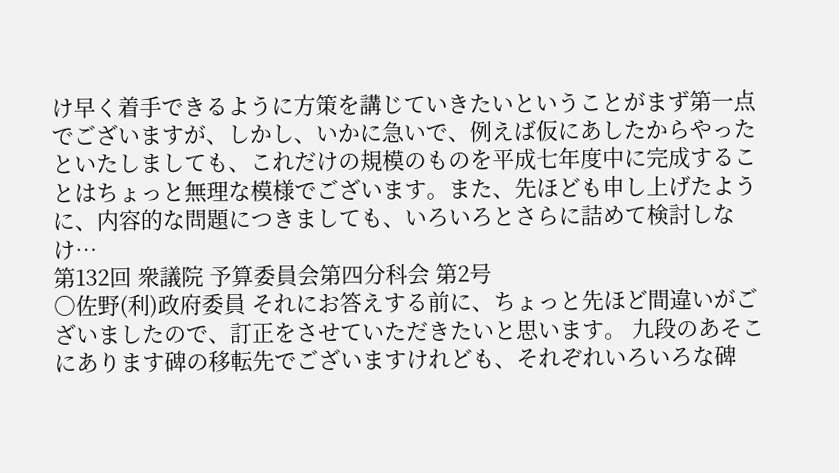け早く着手できるように方策を講じていきたいということがまず第一点でございますが、しかし、いかに急いで、例えば仮にあしたからやったといたしましても、これだけの規模のものを平成七年度中に完成することはちょっと無理な模様でございます。また、先ほども申し上げたように、内容的な問題につきましても、いろいろとさらに詰めて検討しなけ…
第132回 衆議院 予算委員会第四分科会 第2号
○佐野(利)政府委員 それにお答えする前に、ちょっと先ほど間違いがございましたので、訂正をさせていただきたいと思います。 九段のあそこにあります碑の移転先でございますけれども、それぞれいろいろな碑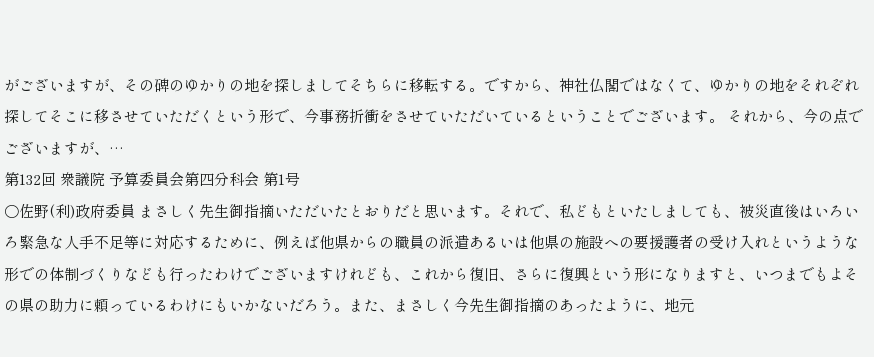がございますが、その碑のゆかりの地を探しましてそちらに移転する。ですから、神社仏閣ではなくて、ゆかりの地をそれぞれ探してそこに移させていただくという形で、今事務折衝をさせていただいているということでございます。 それから、今の点でございますが、…
第132回 衆議院 予算委員会第四分科会 第1号
○佐野(利)政府委員 まさしく先生御指摘いただいたとおりだと思います。それで、私どもといたしましても、被災直後はいろいろ緊急な人手不足等に対応するために、例えば他県からの職員の派遣あるいは他県の施設への要援護者の受け入れというような形での体制づくりなども行ったわけでございますけれども、これから復旧、さらに復興という形になりますと、いつまでもよその県の助力に頼っているわけにもいかないだろう。また、まさしく今先生御指摘のあったように、地元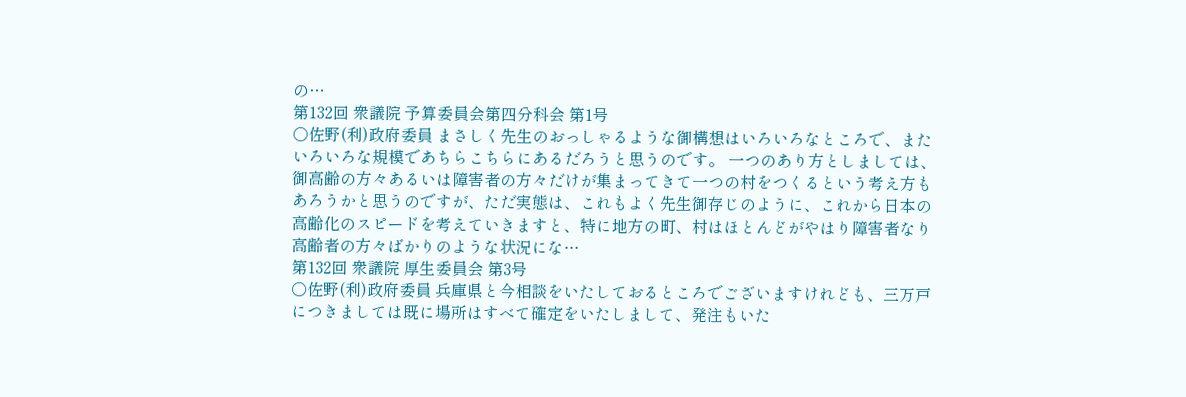の…
第132回 衆議院 予算委員会第四分科会 第1号
○佐野(利)政府委員 まさしく先生のおっしゃるような御構想はいろいろなところで、またいろいろな規模であちらこちらにあるだろうと思うのです。 一つのあり方としましては、御高齢の方々あるいは障害者の方々だけが集まってきて一つの村をつくるという考え方もあろうかと思うのですが、ただ実態は、これもよく先生御存じのように、これから日本の高齢化のスピードを考えていきますと、特に地方の町、村はほとんどがやはり障害者なり高齢者の方々ばかりのような状況にな…
第132回 衆議院 厚生委員会 第3号
○佐野(利)政府委員 兵庫県と今相談をいたしておるところでございますけれども、三万戸につきましては既に場所はすべて確定をいたしまして、発注もいた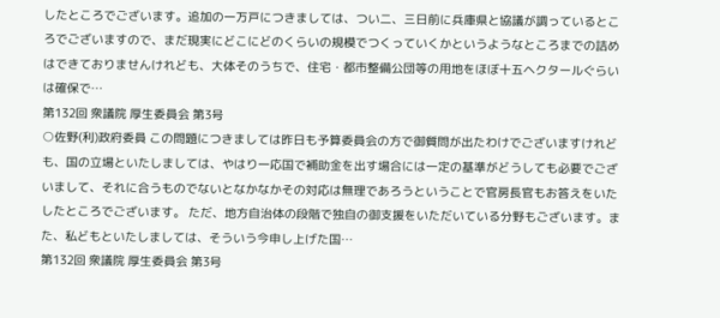したところでございます。追加の一万戸につきましては、つい二、三日前に兵庫県と協議が調っているところでございますので、まだ現実にどこにどのくらいの規模でつくっていくかというようなところまでの詰めはできておりませんけれども、大体そのうちで、住宅・都市整備公団等の用地をほぼ十五ヘクタールぐらいは確保で…
第132回 衆議院 厚生委員会 第3号
○佐野(利)政府委員 この問題につきましては昨日も予算委員会の方で御質問が出たわけでございますけれども、国の立場といたしましては、やはり一応国で補助金を出す場合には一定の基準がどうしても必要でございまして、それに合うものでないとなかなかその対応は無理であろうということで官房長官もお答えをいたしたところでございます。 ただ、地方自治体の段階で独自の御支援をいただいている分野もございます。また、私どもといたしましては、そういう今申し上げた国…
第132回 衆議院 厚生委員会 第3号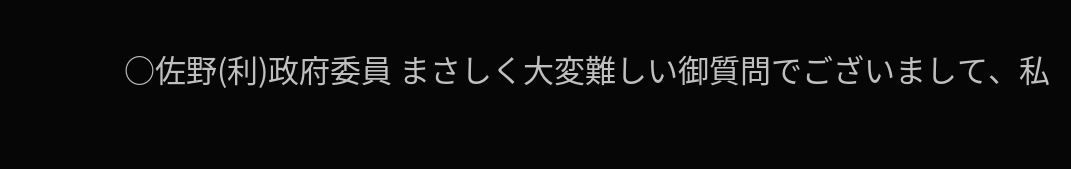○佐野(利)政府委員 まさしく大変難しい御質問でございまして、私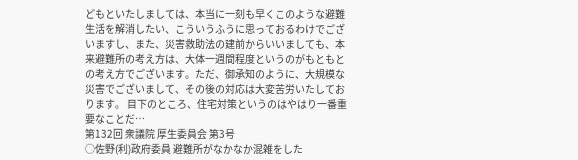どもといたしましては、本当に一刻も早くこのような避難生活を解消したい、こういうふうに思っておるわけでございますし、また、災害救助法の建前からいいましても、本来避難所の考え方は、大体一週間程度というのがもともとの考え方でございます。ただ、御承知のように、大規模な災害でございまして、その後の対応は大変苦労いたしております。 目下のところ、住宅対策というのはやはり一番重要なことだ…
第132回 衆議院 厚生委員会 第3号
○佐野(利)政府委員 避難所がなかなか混雑をした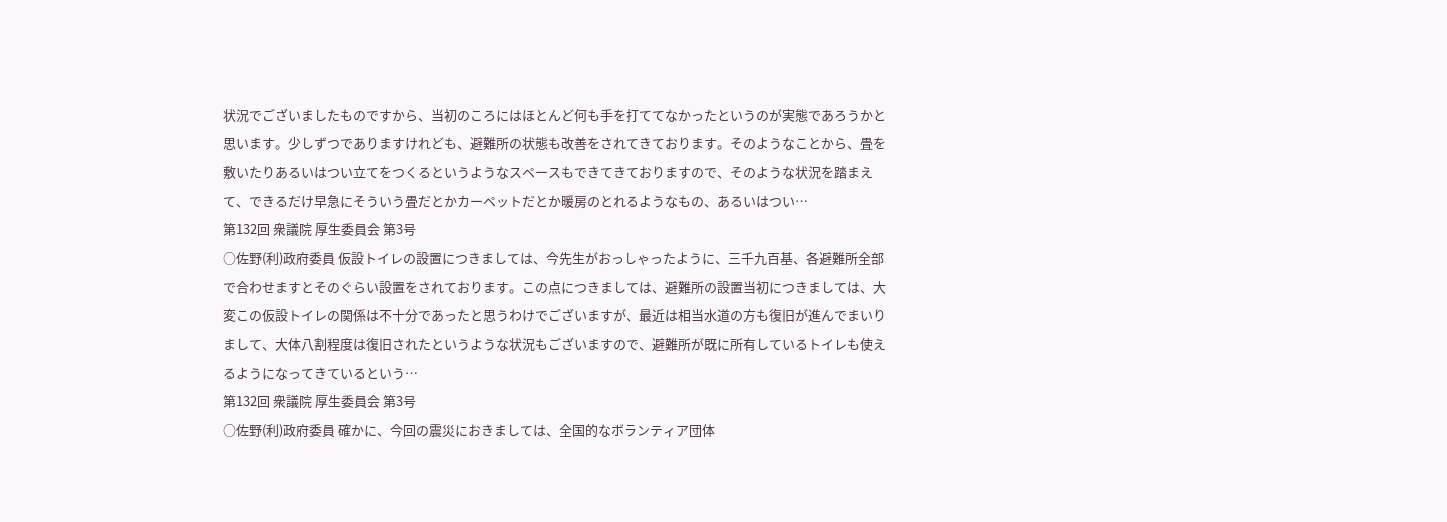状況でございましたものですから、当初のころにはほとんど何も手を打ててなかったというのが実態であろうかと思います。少しずつでありますけれども、避難所の状態も改善をされてきております。そのようなことから、畳を敷いたりあるいはつい立てをつくるというようなスペースもできてきておりますので、そのような状況を踏まえて、できるだけ早急にそういう畳だとかカーペットだとか暖房のとれるようなもの、あるいはつい…
第132回 衆議院 厚生委員会 第3号
○佐野(利)政府委員 仮設トイレの設置につきましては、今先生がおっしゃったように、三千九百基、各避難所全部で合わせますとそのぐらい設置をされております。この点につきましては、避難所の設置当初につきましては、大変この仮設トイレの関係は不十分であったと思うわけでございますが、最近は相当水道の方も復旧が進んでまいりまして、大体八割程度は復旧されたというような状況もございますので、避難所が既に所有しているトイレも使えるようになってきているという…
第132回 衆議院 厚生委員会 第3号
○佐野(利)政府委員 確かに、今回の震災におきましては、全国的なボランティア団体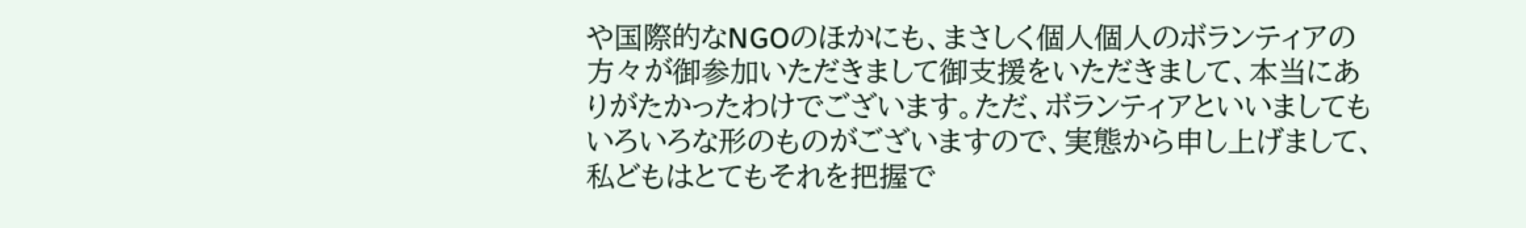や国際的なNGOのほかにも、まさしく個人個人のボランティアの方々が御参加いただきまして御支援をいただきまして、本当にありがたかったわけでございます。ただ、ボランティアといいましてもいろいろな形のものがございますので、実態から申し上げまして、私どもはとてもそれを把握で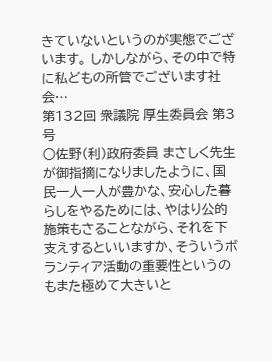きていないというのが実態でございます。 しかしながら、その中で特に私どもの所管でございます社会…
第132回 衆議院 厚生委員会 第3号
○佐野(利)政府委員 まさしく先生が御指摘になりましたように、国民一人一人が豊かな、安心した暮らしをやるためには、やはり公的施策もさることながら、それを下支えするといいますか、そういうボランティア活動の重要性というのもまた極めて大きいと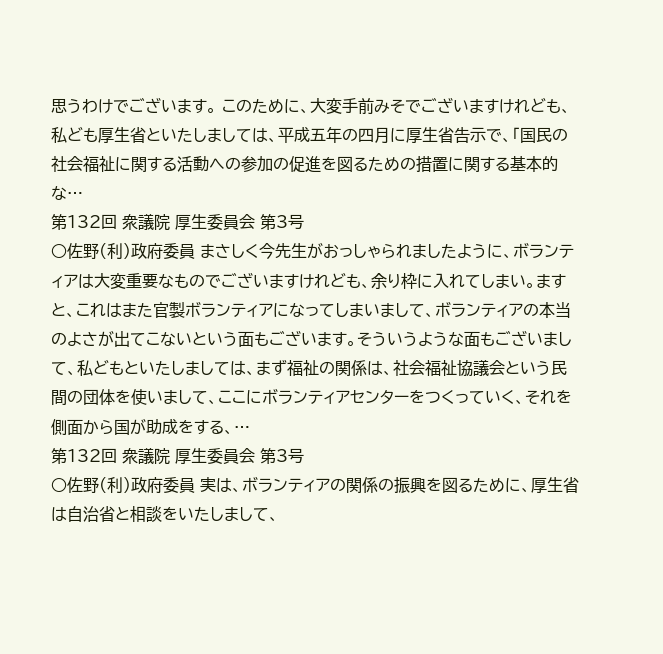思うわけでございます。 このために、大変手前みそでございますけれども、私ども厚生省といたしましては、平成五年の四月に厚生省告示で、「国民の社会福祉に関する活動への参加の促進を図るための措置に関する基本的な…
第132回 衆議院 厚生委員会 第3号
○佐野(利)政府委員 まさしく今先生がおっしゃられましたように、ボランティアは大変重要なものでございますけれども、余り枠に入れてしまい。ますと、これはまた官製ボランティアになってしまいまして、ボランティアの本当のよさが出てこないという面もございます。そういうような面もございまして、私どもといたしましては、まず福祉の関係は、社会福祉協議会という民間の団体を使いまして、ここにボランティアセンターをつくっていく、それを側面から国が助成をする、…
第132回 衆議院 厚生委員会 第3号
○佐野(利)政府委員 実は、ボランティアの関係の振興を図るために、厚生省は自治省と相談をいたしまして、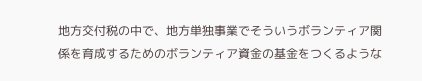地方交付税の中で、地方単独事業でそういうボランティア関係を育成するためのボランティア資金の基金をつくるような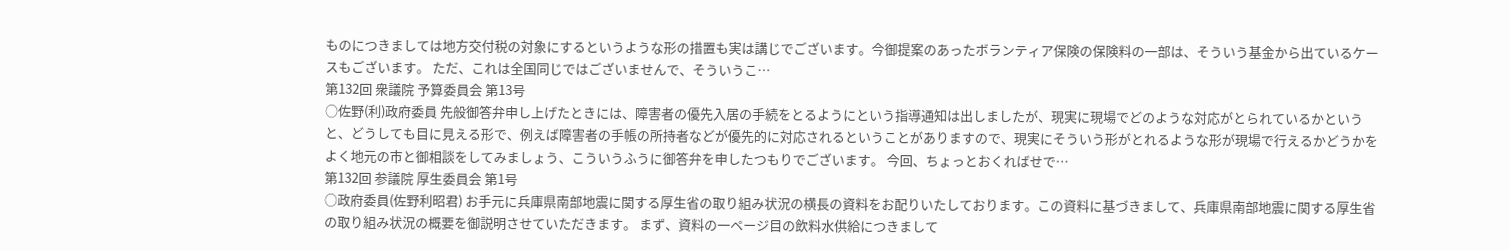ものにつきましては地方交付税の対象にするというような形の措置も実は講じでございます。今御提案のあったボランティア保険の保険料の一部は、そういう基金から出ているケースもございます。 ただ、これは全国同じではございませんで、そういうこ…
第132回 衆議院 予算委員会 第13号
○佐野(利)政府委員 先般御答弁申し上げたときには、障害者の優先入居の手続をとるようにという指導通知は出しましたが、現実に現場でどのような対応がとられているかというと、どうしても目に見える形で、例えば障害者の手帳の所持者などが優先的に対応されるということがありますので、現実にそういう形がとれるような形が現場で行えるかどうかをよく地元の市と御相談をしてみましょう、こういうふうに御答弁を申したつもりでございます。 今回、ちょっとおくればせで…
第132回 参議院 厚生委員会 第1号
○政府委員(佐野利昭君) お手元に兵庫県南部地震に関する厚生省の取り組み状況の横長の資料をお配りいたしております。この資料に基づきまして、兵庫県南部地震に関する厚生省の取り組み状況の概要を御説明させていただきます。 まず、資料の一ページ目の飲料水供給につきまして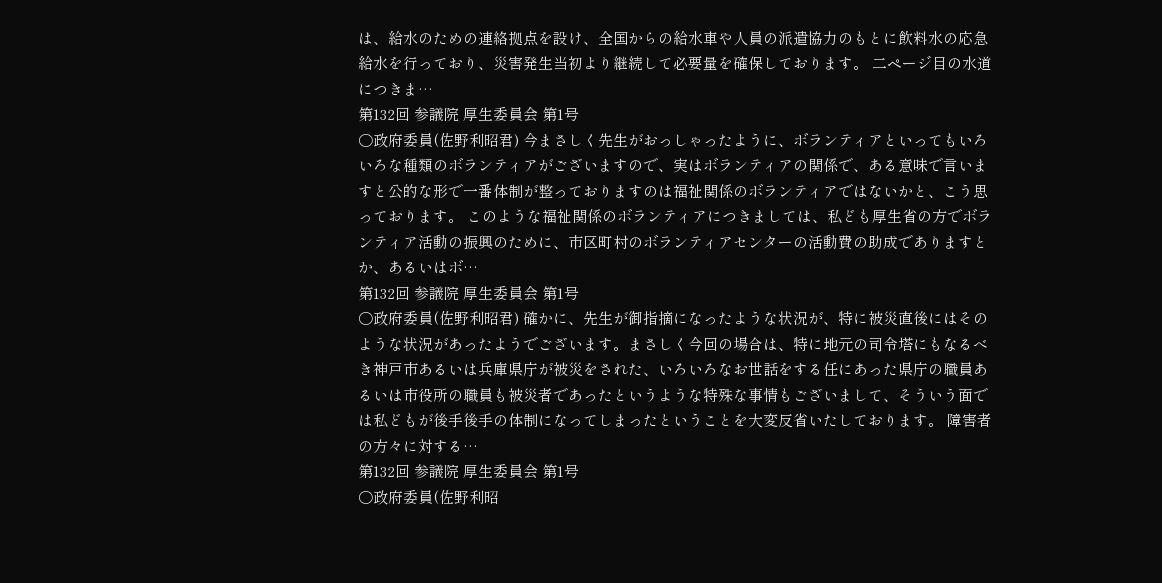は、給水のための連絡拠点を設け、全国からの給水車や人員の派遣協力のもとに飲料水の応急給水を行っており、災害発生当初より継続して必要量を確保しております。 二ページ目の水道につきま…
第132回 参議院 厚生委員会 第1号
○政府委員(佐野利昭君) 今まさしく先生がおっしゃったように、ボランティアといってもいろいろな種類のボランティアがございますので、実はボランティアの関係で、ある意味で言いますと公的な形で一番体制が整っておりますのは福祉関係のボランティアではないかと、こう思っております。 このような福祉関係のボランティアにつきましては、私ども厚生省の方でボランティア活動の振興のために、市区町村のボランティアセンターの活動費の助成でありますとか、あるいはボ…
第132回 参議院 厚生委員会 第1号
○政府委員(佐野利昭君) 確かに、先生が御指摘になったような状況が、特に被災直後にはそのような状況があったようでございます。まさしく今回の場合は、特に地元の司令塔にもなるべき神戸市あるいは兵庫県庁が被災をされた、いろいろなお世話をする任にあった県庁の職員あるいは市役所の職員も被災者であったというような特殊な事情もございまして、そういう面では私どもが後手後手の体制になってしまったということを大変反省いたしております。 障害者の方々に対する…
第132回 参議院 厚生委員会 第1号
○政府委員(佐野利昭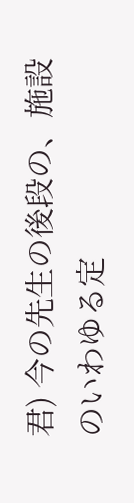君) 今の先生の後段の、施設のいわゆる定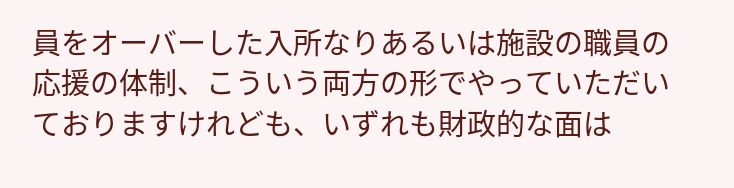員をオーバーした入所なりあるいは施設の職員の応援の体制、こういう両方の形でやっていただいておりますけれども、いずれも財政的な面は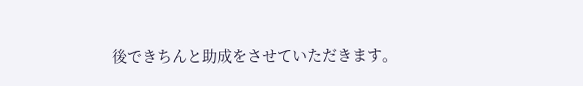後できちんと助成をさせていただきます。